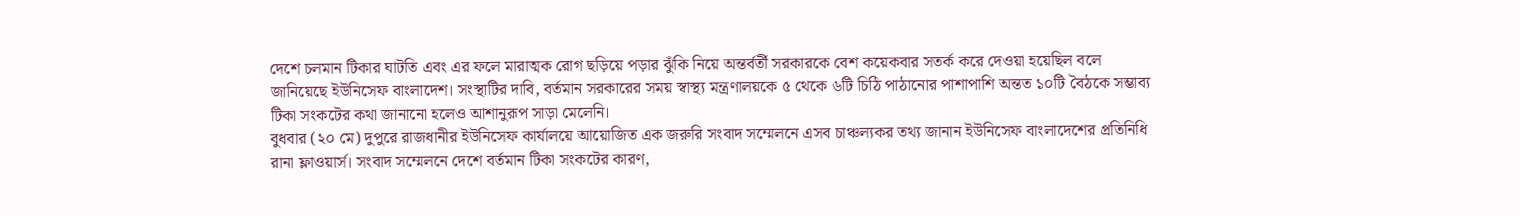দেশে চলমান টিকার ঘাটতি এবং এর ফলে মারাত্মক রোগ ছড়িয়ে পড়ার ঝুঁকি নিয়ে অন্তর্বর্তী সরকারকে বেশ কয়েকবার সতর্ক করে দেওয়া হয়েছিল বলে জানিয়েছে ইউনিসেফ বাংলাদেশ। সংস্থাটির দাবি, বর্তমান সরকারের সময় স্বাস্থ্য মন্ত্রণালয়কে ৫ থেকে ৬টি চিঠি পাঠানোর পাশাপাশি অন্তত ১০টি বৈঠকে সম্ভাব্য টিকা সংকটের কথা জানানো হলেও আশানুরূপ সাড়া মেলেনি।
বুধবার (২০ মে) দুপুরে রাজধানীর ইউনিসেফ কার্যালয়ে আয়োজিত এক জরুরি সংবাদ সম্মেলনে এসব চাঞ্চল্যকর তথ্য জানান ইউনিসেফ বাংলাদেশের প্রতিনিধি রানা ফ্লাওয়ার্স। সংবাদ সম্মেলনে দেশে বর্তমান টিকা সংকটের কারণ,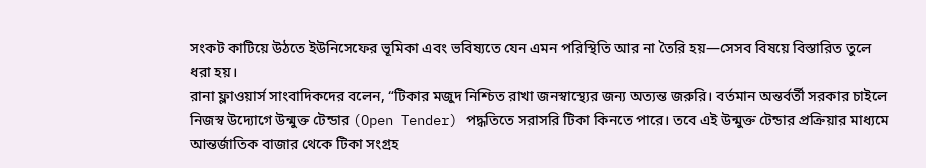সংকট কাটিয়ে উঠতে ইউনিসেফের ভূমিকা এবং ভবিষ্যতে যেন এমন পরিস্থিতি আর না তৈরি হয়—সেসব বিষয়ে বিস্তারিত তুলে ধরা হয়।
রানা ফ্লাওয়ার্স সাংবাদিকদের বলেন, “টিকার মজুদ নিশ্চিত রাখা জনস্বাস্থ্যের জন্য অত্যন্ত জরুরি। বর্তমান অন্তর্বর্তী সরকার চাইলে নিজস্ব উদ্যোগে উন্মুক্ত টেন্ডার (Open Tender) পদ্ধতিতে সরাসরি টিকা কিনতে পারে। তবে এই উন্মুক্ত টেন্ডার প্রক্রিয়ার মাধ্যমে আন্তর্জাতিক বাজার থেকে টিকা সংগ্রহ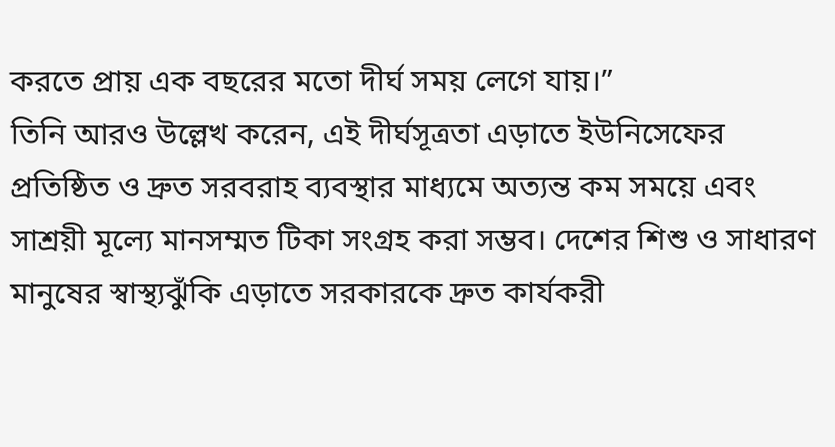করতে প্রায় এক বছরের মতো দীর্ঘ সময় লেগে যায়।”
তিনি আরও উল্লেখ করেন, এই দীর্ঘসূত্রতা এড়াতে ইউনিসেফের প্রতিষ্ঠিত ও দ্রুত সরবরাহ ব্যবস্থার মাধ্যমে অত্যন্ত কম সময়ে এবং সাশ্রয়ী মূল্যে মানসম্মত টিকা সংগ্রহ করা সম্ভব। দেশের শিশু ও সাধারণ মানুষের স্বাস্থ্যঝুঁকি এড়াতে সরকারকে দ্রুত কার্যকরী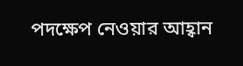পদক্ষেপ নেওয়ার আহ্বান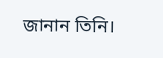জানান তিনি।